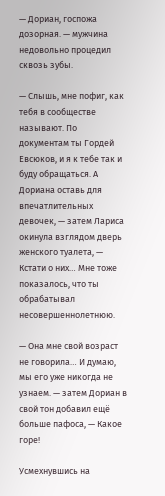— Дориан, госпожа дозорная. — мужчина недовольно процедил сквозь зубы.

— Слышь, мне пофиг, как тебя в сообществе называют. По документам ты Гордей Евсюков, и я к тебе так и буду обращаться. А Дориана оставь для впечатлительных девочек, — затем Лариса окинула взглядом дверь женского туалета, — Кстати о них… Мне тоже показалось, что ты обрабатывал несовершеннолетнюю.

— Она мне свой возраст не говорила… И думаю, мы его уже никогда не узнаем. — затем Дориан в свой тон добавил ещё больше пафоса, — Какое горе!

Усмехнувшись на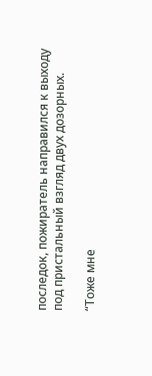последок, пожиратель направился к выходу под пристальный взгляд двух дозорных.

“Тоже мне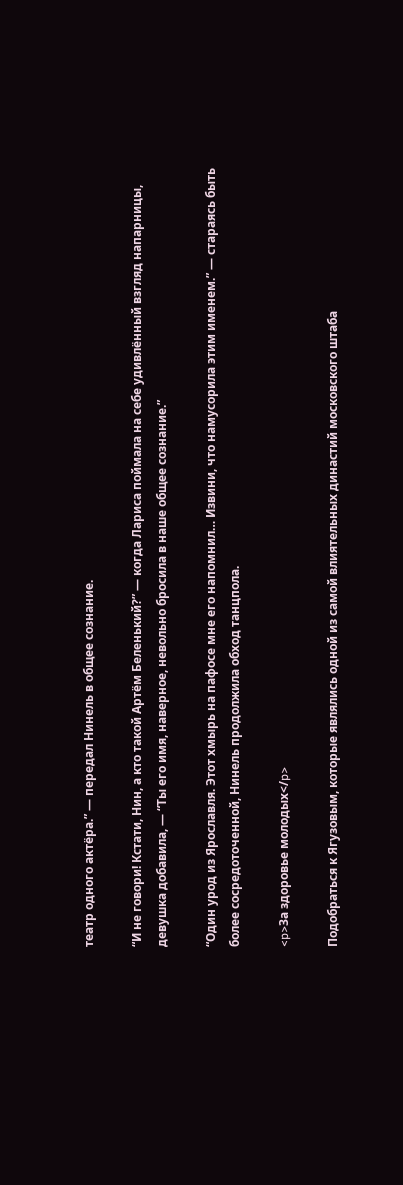театр одного актёра.” — передал Нинель в общее сознание.

“И не говори! Кстати, Нин, а кто такой Артём Беленький?” — когда Лариса поймала на себе удивлённый взгляд напарницы, девушка добавила, — “Ты его имя, наверное, невольно бросила в наше общее сознание.”

“Один урод из Ярославля. Этот хмырь на пафосе мне его напомнил… Извини, что намусорила этим именем.” — стараясь быть более сосредоточенной, Нинель продолжила обход танцпола.

<p>За здоровье молодых</p>

Подобраться к Ягузовым, которые являлись одной из самой влиятельных династий московского штаба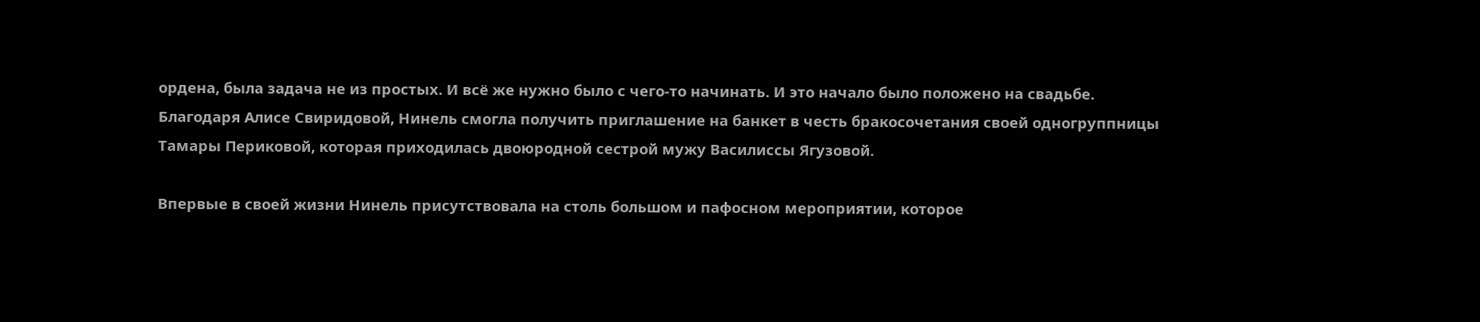ордена, была задача не из простых. И всё же нужно было с чего-то начинать. И это начало было положено на свадьбе. Благодаря Алисе Свиридовой, Нинель смогла получить приглашение на банкет в честь бракосочетания своей одногруппницы Тамары Периковой, которая приходилась двоюродной сестрой мужу Василиссы Ягузовой.

Впервые в своей жизни Нинель присутствовала на столь большом и пафосном мероприятии, которое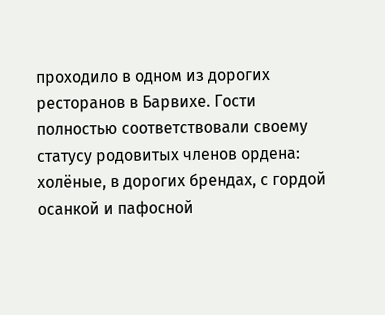проходило в одном из дорогих ресторанов в Барвихе. Гости полностью соответствовали своему статусу родовитых членов ордена: холёные, в дорогих брендах, с гордой осанкой и пафосной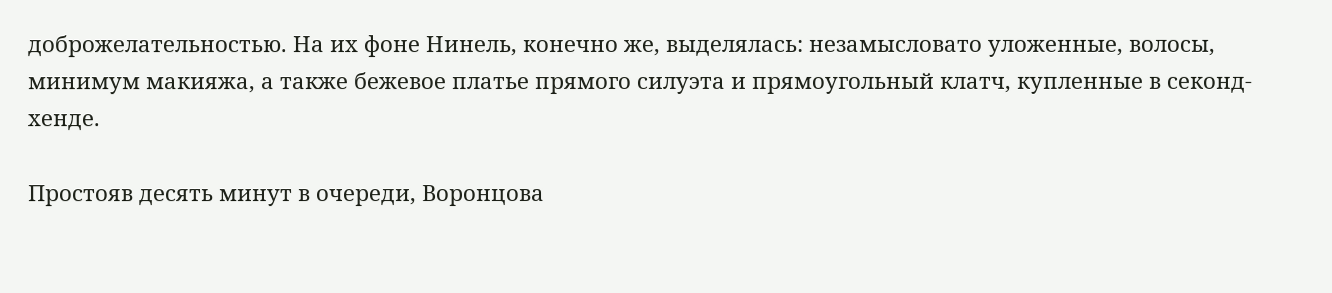доброжелательностью. На их фоне Нинель, конечно же, выделялась: незамысловато уложенные, волосы, минимум макияжа, а также бежевое платье прямого силуэта и прямоугольный клатч, купленные в секонд-хенде.

Простояв десять минут в очереди, Воронцова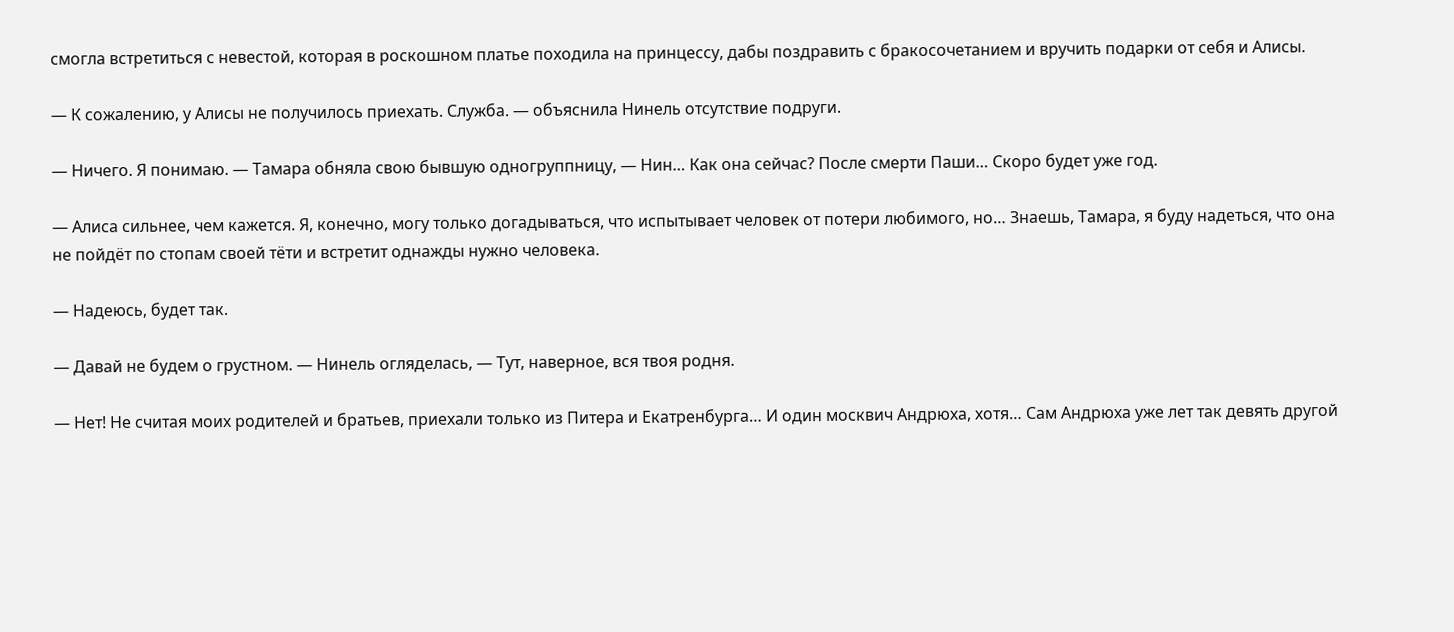смогла встретиться с невестой, которая в роскошном платье походила на принцессу, дабы поздравить с бракосочетанием и вручить подарки от себя и Алисы.

— К сожалению, у Алисы не получилось приехать. Служба. — объяснила Нинель отсутствие подруги.

— Ничего. Я понимаю. — Тамара обняла свою бывшую одногруппницу, — Нин… Как она сейчас? После смерти Паши… Скоро будет уже год.

— Алиса сильнее, чем кажется. Я, конечно, могу только догадываться, что испытывает человек от потери любимого, но… Знаешь, Тамара, я буду надеться, что она не пойдёт по стопам своей тёти и встретит однажды нужно человека.

— Надеюсь, будет так.

— Давай не будем о грустном. — Нинель огляделась, — Тут, наверное, вся твоя родня.

— Нет! Не считая моих родителей и братьев, приехали только из Питера и Екатренбурга… И один москвич Андрюха, хотя… Сам Андрюха уже лет так девять другой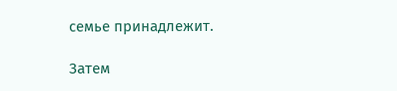семье принадлежит.

Затем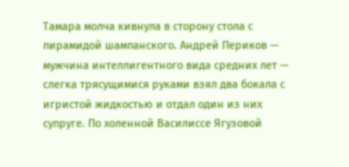Тамара молча кивнула в сторону стола с пирамидой шампанского. Андрей Периков — мужчина интеллигентного вида средних лет — слегка трясущимися руками взял два бокала с игристой жидкостью и отдал один из них супруге. По холенной Василиссе Ягузовой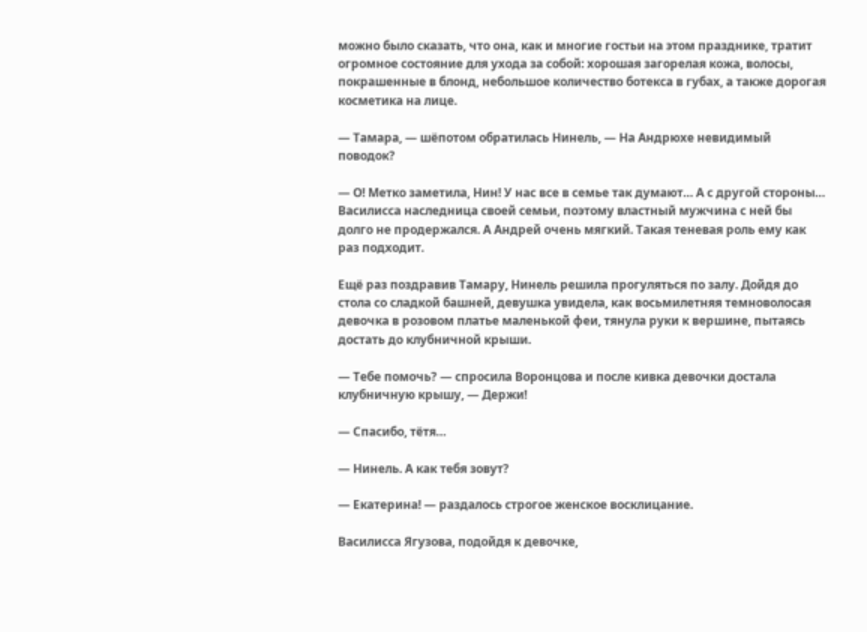можно было сказать, что она, как и многие гостьи на этом празднике, тратит огромное состояние для ухода за собой: хорошая загорелая кожа, волосы, покрашенные в блонд, небольшое количество ботекса в губах, а также дорогая косметика на лице.

— Тамара, — шёпотом обратилась Нинель, — На Андрюхе невидимый поводок?

— О! Метко заметила, Нин! У нас все в семье так думают… А с другой стороны… Василисса наследница своей семьи, поэтому властный мужчина с ней бы долго не продержался. А Андрей очень мягкий. Такая теневая роль ему как раз подходит.

Ещё раз поздравив Тамару, Нинель решила прогуляться по залу. Дойдя до стола со сладкой башней, девушка увидела, как восьмилетняя темноволосая девочка в розовом платье маленькой феи, тянула руки к вершине, пытаясь достать до клубничной крыши.

— Тебе помочь? — спросила Воронцова и после кивка девочки достала клубничную крышу, — Держи!

— Спасибо, тётя…

— Нинель. А как тебя зовут?

— Екатерина! — раздалось строгое женское восклицание.

Василисса Ягузова, подойдя к девочке,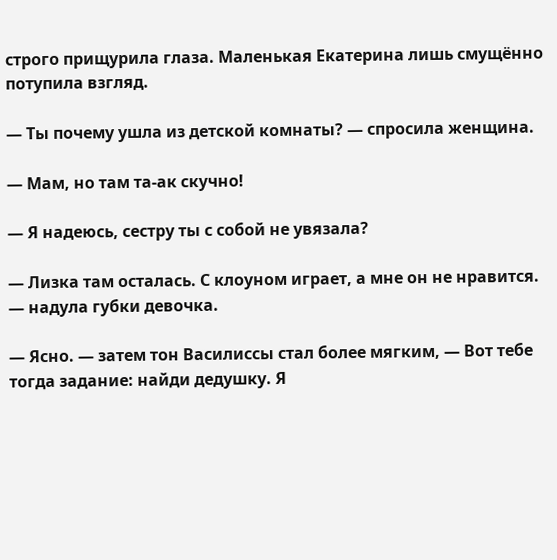строго прищурила глаза. Маленькая Екатерина лишь смущённо потупила взгляд.

— Ты почему ушла из детской комнаты? — спросила женщина.

— Мам, но там та-ак скучно!

— Я надеюсь, сестру ты с собой не увязала?

— Лизка там осталась. С клоуном играет, а мне он не нравится. — надула губки девочка.

— Ясно. — затем тон Василиссы стал более мягким, — Вот тебе тогда задание: найди дедушку. Я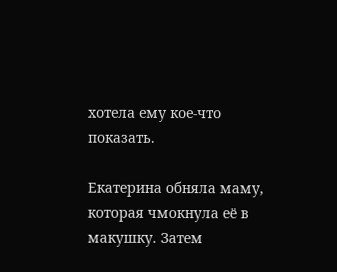хотела ему кое-что показать.

Екатерина обняла маму, которая чмокнула её в макушку. Затем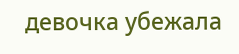девочка убежала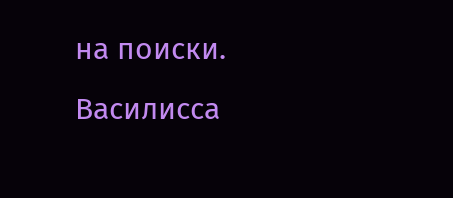на поиски. Василисса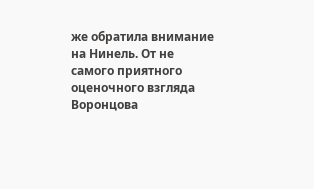же обратила внимание на Нинель. От не самого приятного оценочного взгляда Воронцова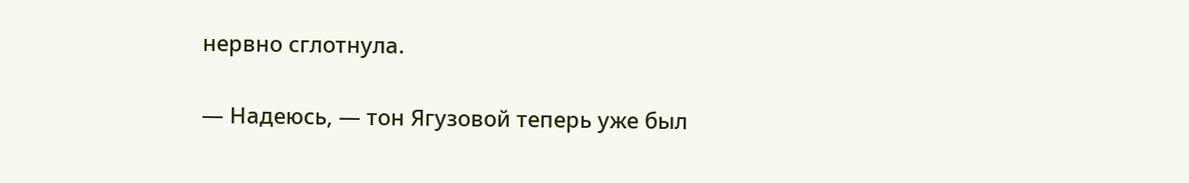нервно сглотнула.

— Надеюсь, — тон Ягузовой теперь уже был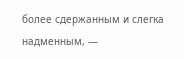более сдержанным и слегка надменным, —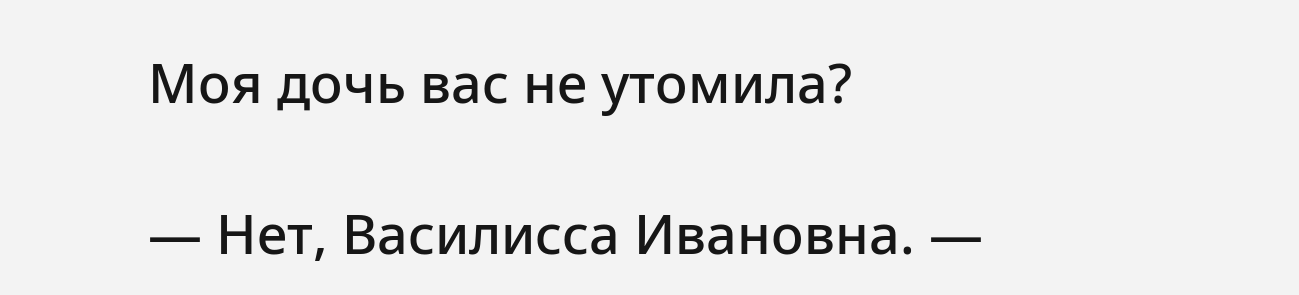Моя дочь вас не утомила?

— Нет, Василисса Ивановна. —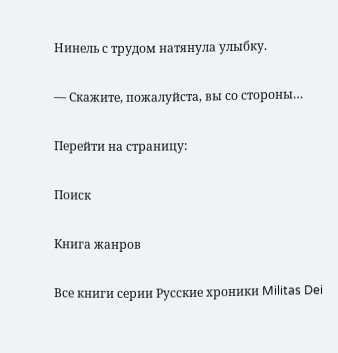Нинель с трудом натянула улыбку.

— Скажите, пожалуйста, вы со стороны…

Перейти на страницу:

Поиск

Книга жанров

Все книги серии Русские хроники Militas Dei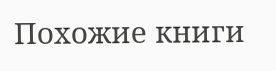Похожие книги